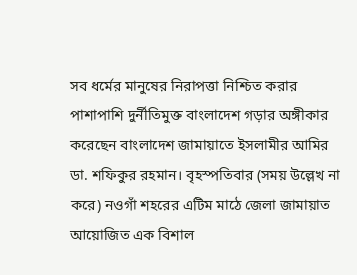সব ধর্মের মানুষের নিরাপত্তা নিশ্চিত করার পাশাপাশি দুর্নীতিমুক্ত বাংলাদেশ গড়ার অঙ্গীকার করেছেন বাংলাদেশ জামায়াতে ইসলামীর আমির ডা. শফিকুর রহমান। বৃহস্পতিবার (সময় উল্লেখ না করে) নওগাঁ শহরের এটিম মাঠে জেলা জামায়াত আয়োজিত এক বিশাল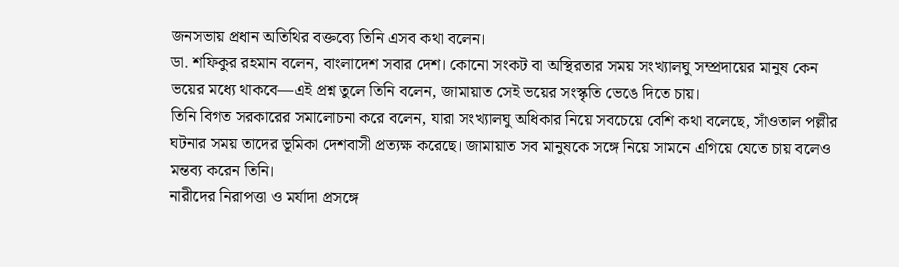জনসভায় প্রধান অতিথির বক্তব্যে তিনি এসব কথা বলেন।
ডা. শফিকুর রহমান বলেন, বাংলাদেশ সবার দেশ। কোনো সংকট বা অস্থিরতার সময় সংখ্যালঘু সম্প্রদায়ের মানুষ কেন ভয়ের মধ্যে থাকবে—এই প্রশ্ন তুলে তিনি বলেন, জামায়াত সেই ভয়ের সংস্কৃতি ভেঙে দিতে চায়।
তিনি বিগত সরকারের সমালোচনা করে বলেন, যারা সংখ্যালঘু অধিকার নিয়ে সবচেয়ে বেশি কথা বলেছে, সাঁওতাল পল্লীর ঘটনার সময় তাদের ভূমিকা দেশবাসী প্রত্যক্ষ করেছে। জামায়াত সব মানুষকে সঙ্গে নিয়ে সামনে এগিয়ে যেতে চায় বলেও মন্তব্য করেন তিনি।
নারীদের নিরাপত্তা ও মর্যাদা প্রসঙ্গে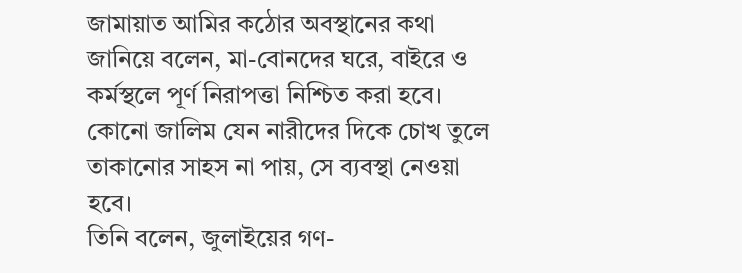জামায়াত আমির কঠোর অবস্থানের কথা জানিয়ে বলেন, মা-বোনদের ঘরে, বাইরে ও কর্মস্থলে পূর্ণ নিরাপত্তা নিশ্চিত করা হবে। কোনো জালিম যেন নারীদের দিকে চোখ তুলে তাকানোর সাহস না পায়, সে ব্যবস্থা নেওয়া হবে।
তিনি বলেন, জুলাইয়ের গণ-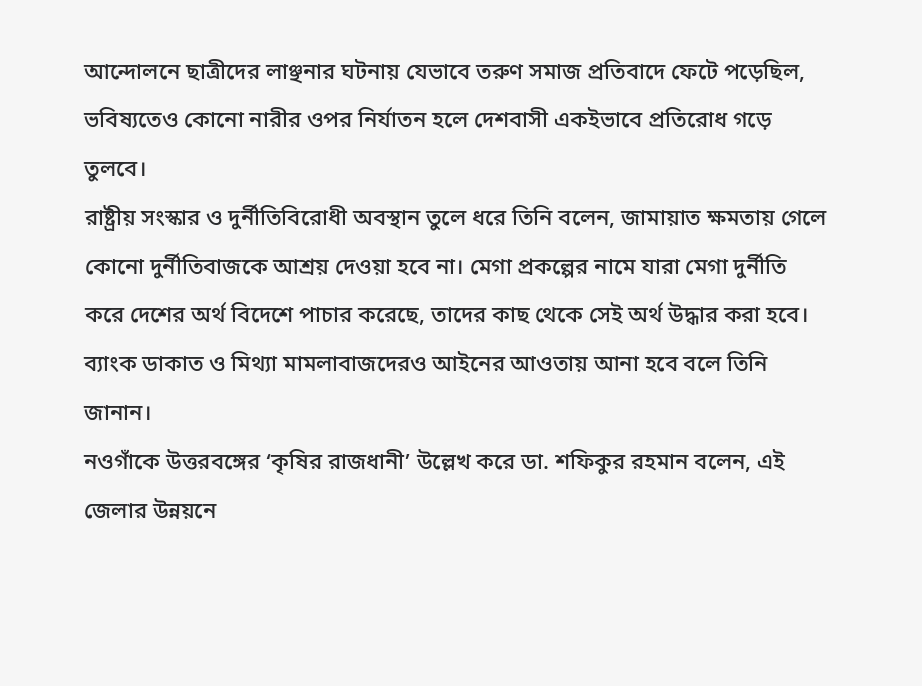আন্দোলনে ছাত্রীদের লাঞ্ছনার ঘটনায় যেভাবে তরুণ সমাজ প্রতিবাদে ফেটে পড়েছিল, ভবিষ্যতেও কোনো নারীর ওপর নির্যাতন হলে দেশবাসী একইভাবে প্রতিরোধ গড়ে তুলবে।
রাষ্ট্রীয় সংস্কার ও দুর্নীতিবিরোধী অবস্থান তুলে ধরে তিনি বলেন, জামায়াত ক্ষমতায় গেলে কোনো দুর্নীতিবাজকে আশ্রয় দেওয়া হবে না। মেগা প্রকল্পের নামে যারা মেগা দুর্নীতি করে দেশের অর্থ বিদেশে পাচার করেছে, তাদের কাছ থেকে সেই অর্থ উদ্ধার করা হবে। ব্যাংক ডাকাত ও মিথ্যা মামলাবাজদেরও আইনের আওতায় আনা হবে বলে তিনি জানান।
নওগাঁকে উত্তরবঙ্গের ‘কৃষির রাজধানী’ উল্লেখ করে ডা. শফিকুর রহমান বলেন, এই জেলার উন্নয়নে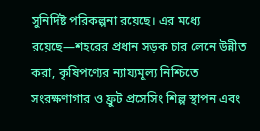সুনির্দিষ্ট পরিকল্পনা রয়েছে। এর মধ্যে রয়েছে—শহরের প্রধান সড়ক চার লেনে উন্নীত করা, কৃষিপণ্যের ন্যায্যমূল্য নিশ্চিতে সংরক্ষণাগার ও ফ্রুট প্রসেসিং শিল্প স্থাপন এবং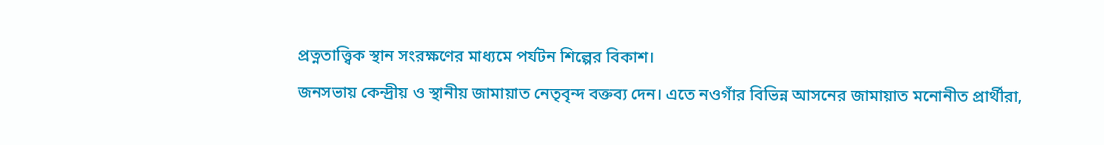প্রত্নতাত্ত্বিক স্থান সংরক্ষণের মাধ্যমে পর্যটন শিল্পের বিকাশ।
জনসভায় কেন্দ্রীয় ও স্থানীয় জামায়াত নেতৃবৃন্দ বক্তব্য দেন। এতে নওগাঁর বিভিন্ন আসনের জামায়াত মনোনীত প্রার্থীরা,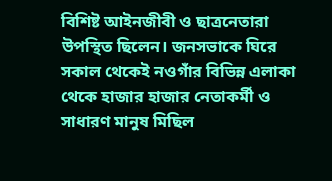বিশিষ্ট আইনজীবী ও ছাত্রনেতারা উপস্থিত ছিলেন। জনসভাকে ঘিরে সকাল থেকেই নওগাঁর বিভিন্ন এলাকা থেকে হাজার হাজার নেতাকর্মী ও সাধারণ মানুষ মিছিল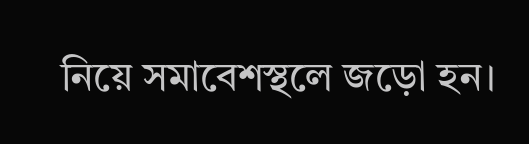নিয়ে সমাবেশস্থলে জড়ো হন।